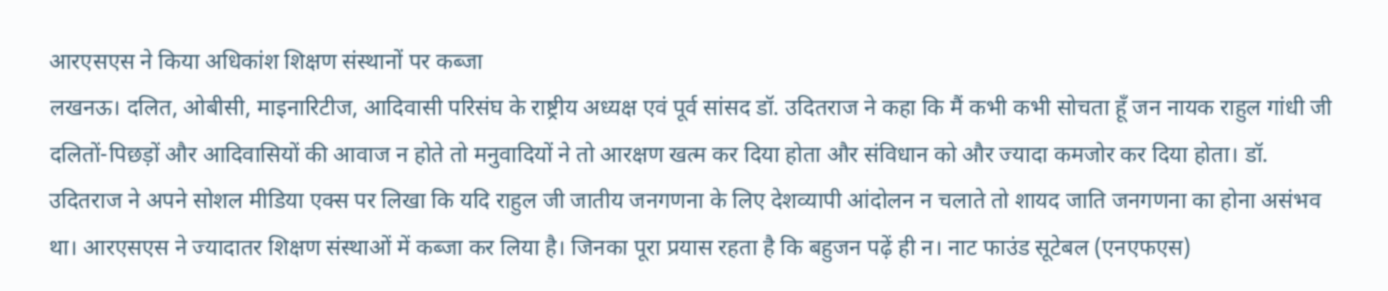आरएसएस ने किया अधिकांश शिक्षण संस्थानों पर कब्जा
लखनऊ। दलित, ओबीसी, माइनारिटीज, आदिवासी परिसंघ के राष्ट्रीय अध्यक्ष एवं पूर्व सांसद डॉ. उदितराज ने कहा कि मैं कभी कभी सोचता हूँ जन नायक राहुल गांधी जी दलितों-पिछड़ों और आदिवासियों की आवाज न होते तो मनुवादियों ने तो आरक्षण खत्म कर दिया होता और संविधान को और ज्यादा कमजोर कर दिया होता। डॉ. उदितराज ने अपने सोशल मीडिया एक्स पर लिखा कि यदि राहुल जी जातीय जनगणना के लिए देशव्यापी आंदोलन न चलाते तो शायद जाति जनगणना का होना असंभव था। आरएसएस ने ज्यादातर शिक्षण संस्थाओं में कब्जा कर लिया है। जिनका पूरा प्रयास रहता है कि बहुजन पढ़ें ही न। नाट फाउंड सूटेबल (एनएफएस)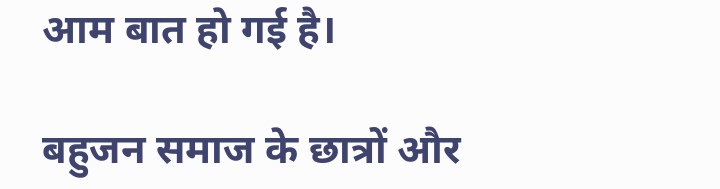आम बात हो गई है।

बहुजन समाज के छात्रों और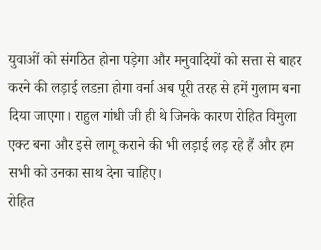युवाओं को संगठित होना पड़ेगा और मनुवादियों को सत्ता से बाहर करने की लड़ाई लडऩा होगा वर्ना अब पूरी तरह से हमें गुलाम बना दिया जाएगा। राहुल गांधी जी ही थे जिनके कारण रोहित विमुला एक्ट बना और इसे लागू कराने की भी लड़ाई लड़ रहे हैं और हम सभी को उनका साथ देना चाहिए।
रोहित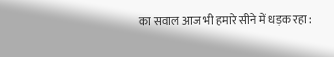का सवाल आज भी हमारे सीने में धड़क रहा :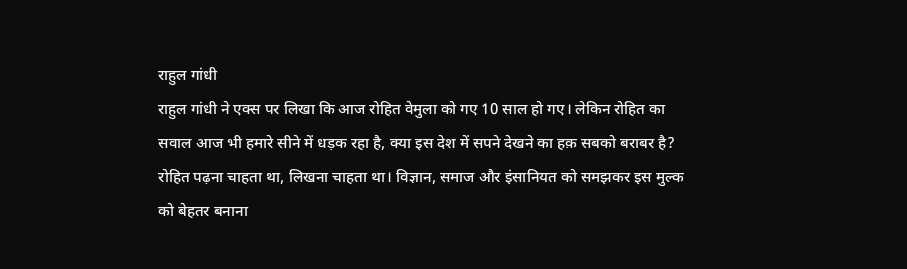राहुल गांधी
राहुल गांधी ने एक्स पर लिखा कि आज रोहित वेमुला को गए 10 साल हो गए। लेकिन रोहित का सवाल आज भी हमारे सीने में धड़क रहा है, क्या इस देश में सपने देखने का हक़ सबको बराबर है? रोहित पढ़ना चाहता था, लिखना चाहता था। विज्ञान, समाज और इंसानियत को समझकर इस मुल्क को बेहतर बनाना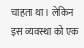चाहता था। लेकिन इस व्यवस्था को एक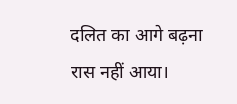दलित का आगे बढ़ना रास नहीं आया।